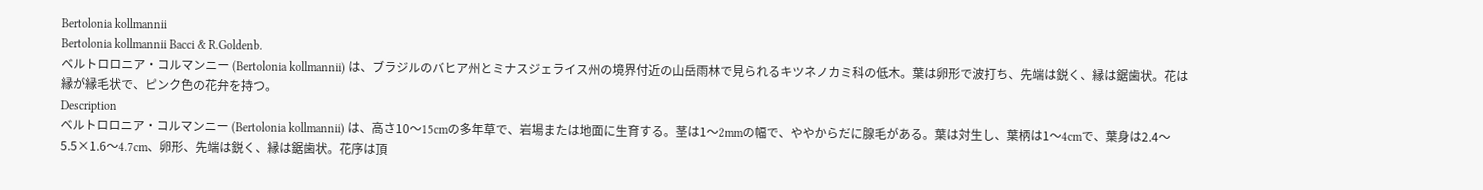Bertolonia kollmannii
Bertolonia kollmannii Bacci & R.Goldenb.
ベルトロロニア・コルマンニー (Bertolonia kollmannii) は、ブラジルのバヒア州とミナスジェライス州の境界付近の山岳雨林で見られるキツネノカミ科の低木。葉は卵形で波打ち、先端は鋭く、縁は鋸歯状。花は縁が縁毛状で、ピンク色の花弁を持つ。
Description
ベルトロロニア・コルマンニー (Bertolonia kollmannii) は、高さ10〜15cmの多年草で、岩場または地面に生育する。茎は1〜2mmの幅で、ややからだに腺毛がある。葉は対生し、葉柄は1〜4cmで、葉身は2.4〜5.5×1.6〜4.7cm、卵形、先端は鋭く、縁は鋸歯状。花序は頂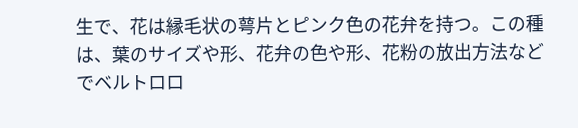生で、花は縁毛状の萼片とピンク色の花弁を持つ。この種は、葉のサイズや形、花弁の色や形、花粉の放出方法などでベルトロロ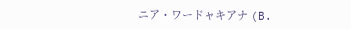ニア・ワードャキアナ (B.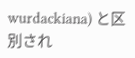wurdackiana) と区別され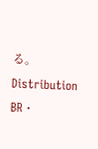る。
Distribution
BR ·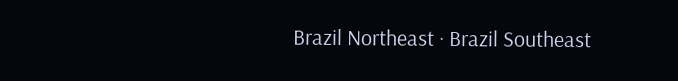Brazil Northeast · Brazil Southeast